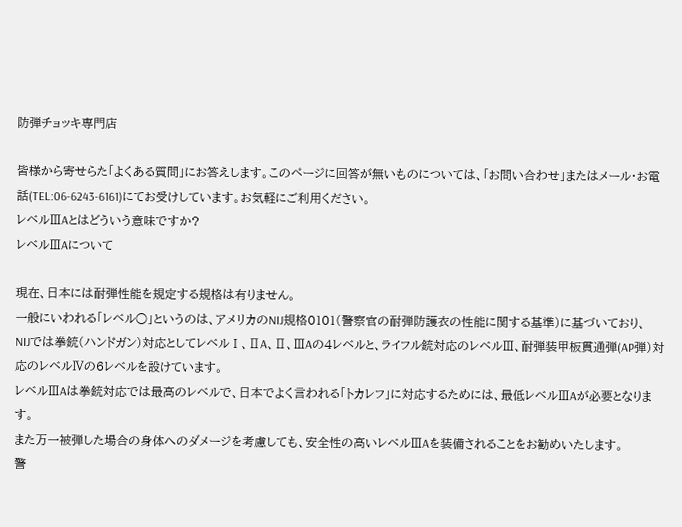防弾チョッキ専門店

皆様から寄せらた「よくある質問」にお答えします。このページに回答が無いものについては、「お問い合わせ」またはメール・お電話(TEL:06-6243-6161)にてお受けしています。お気軽にご利用ください。
レベルⅢAとはどういう意味ですか?
レベルⅢAについて

現在、日本には耐弾性能を規定する規格は有りません。
一般にいわれる「レベル○」というのは、アメリカのNIJ規格0101(警察官の耐弾防護衣の性能に関する基準)に基づいており、
NIJでは拳銃(ハンドガン)対応としてレベルⅠ、ⅡA、Ⅱ、ⅢAの4レベルと、ライフル銃対応のレベルⅢ、耐弾装甲板貫通弾(AP弾)対応のレベルⅣの6レベルを設けています。
レベルⅢAは拳銃対応では最高のレベルで、日本でよく言われる「トカレフ」に対応するためには、最低レベルⅢAが必要となります。
また万一被弾した場合の身体へのダメージを考慮しても、安全性の高いレベルⅢAを装備されることをお勧めいたします。
警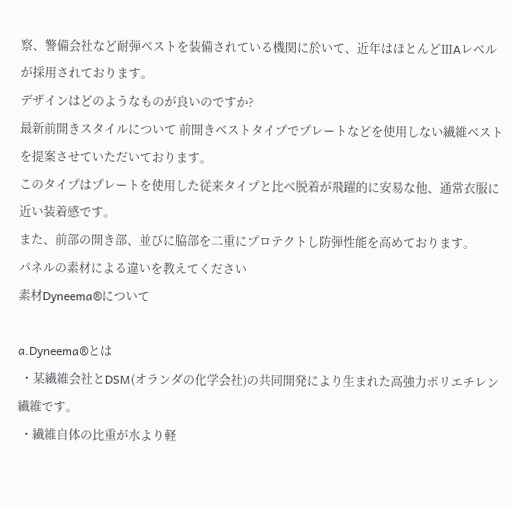察、警備会社など耐弾ベストを装備されている機関に於いて、近年はほとんどⅢAレベルが採用されております。
デザインはどのようなものが良いのですか?
最新前開きスタイルについて 前開きベストタイプでプレートなどを使用しない繊維ベストを提案させていただいております。
このタイプはプレートを使用した従来タイプと比べ脱着が飛躍的に安易な他、通常衣服に近い装着感です。
また、前部の開き部、並びに脇部を二重にプロテクトし防弾性能を高めております。
パネルの素材による違いを教えてください
素材Dyneema®について

a.Dyneema®とは
 ・某繊維会社とDSM(オランダの化学会社)の共同開発により生まれた高強力ポリエチレン繊維です。
 ・繊維自体の比重が水より軽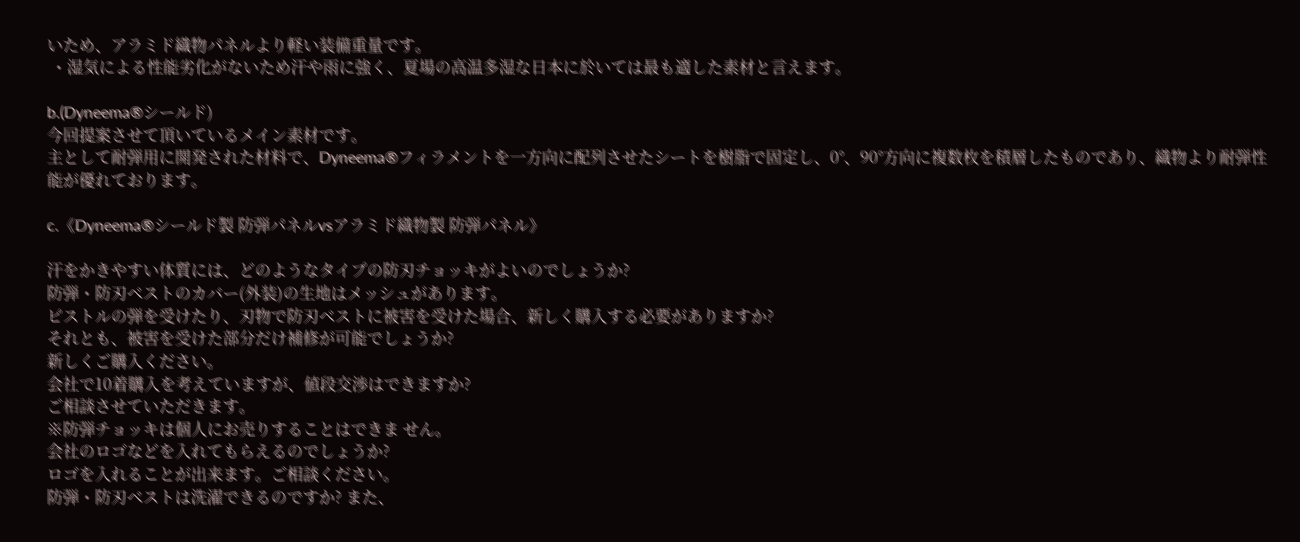いため、アラミド織物パネルより軽い装備重量です。
 ・湿気による性能劣化がないため汗や雨に強く、夏場の高温多湿な日本に於いては最も適した素材と言えます。

b.(Dyneema®シールド)
今回提案させて頂いているメイン素材です。
主として耐弾用に開発された材料で、Dyneema®フィラメントを一方向に配列させたシートを樹脂で固定し、0°、90°方向に複数枚を積層したものであり、織物より耐弾性能が優れております。

c.《Dyneema®シールド製 防弾パネルvsアラミド織物製 防弾パネル》

汗をかきやすい体質には、どのようなタイプの防刃チョッキがよいのでしょうか?
防弾・防刃ベストのカバー(外装)の生地はメッシュがあります。
ピストルの弾を受けたり、刃物で防刃ベストに被害を受けた場合、新しく購入する必要がありますか?
それとも、被害を受けた部分だけ補修が可能でしょうか?
新しくご購入ください。
会社で10着購入を考えていますが、値段交渉はできますか?
ご相談させていただきます。
※防弾チョッキは個人にお売りすることはできま せん。
会社のロゴなどを入れてもらえるのでしょうか?
ロゴを入れることが出来ます。ご相談ください。
防弾・防刃ベストは洗濯できるのですか? また、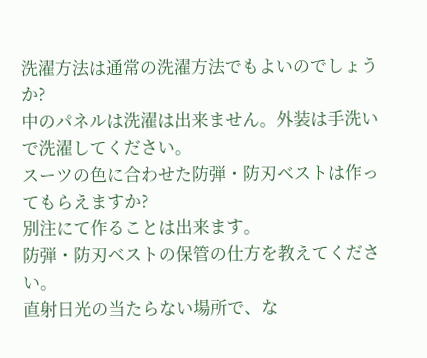洗濯方法は通常の洗濯方法でもよいのでしょうか?
中のパネルは洗濯は出来ません。外装は手洗いで洗濯してください。
スーツの色に合わせた防弾・防刃ベストは作ってもらえますか?
別注にて作ることは出来ます。
防弾・防刃ベストの保管の仕方を教えてください。
直射日光の当たらない場所で、な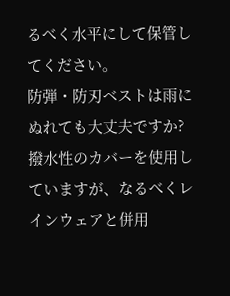るべく水平にして保管してください。
防弾・防刃ベストは雨にぬれても大丈夫ですか?
撥水性のカバーを使用していますが、なるべくレインウェアと併用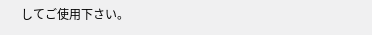してご使用下さい。